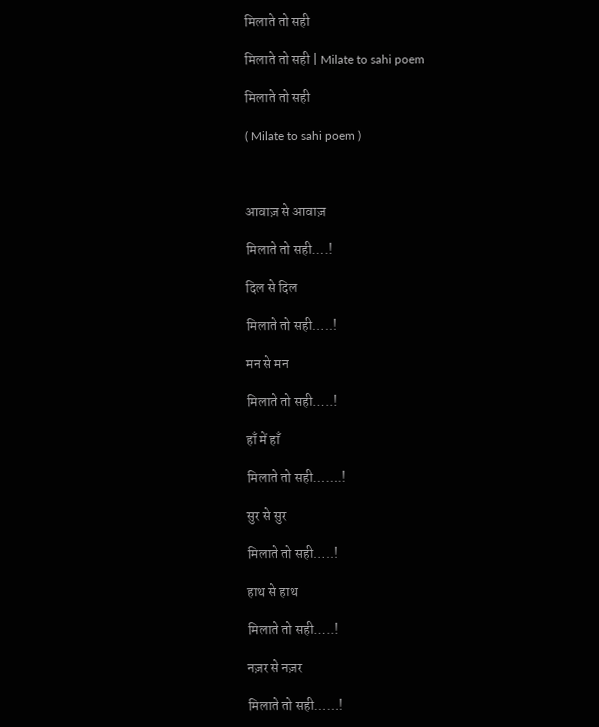मिलाते तो सही

मिलाते तो सही | Milate to sahi poem

मिलाते तो सही

( Milate to sahi poem )



आवाज़ से आवाज़

मिलाते तो सही….!

दिल से दिल

मिलाते तो सही…..!

मन से मन

मिलाते तो सही…..!

हाँ में हाँ

मिलाते तो सही…….!

सुर से सुर

मिलाते तो सही…..!

हाथ से हाथ

मिलाते तो सही…..!

नज़र से नज़र

मिलाते तो सही……!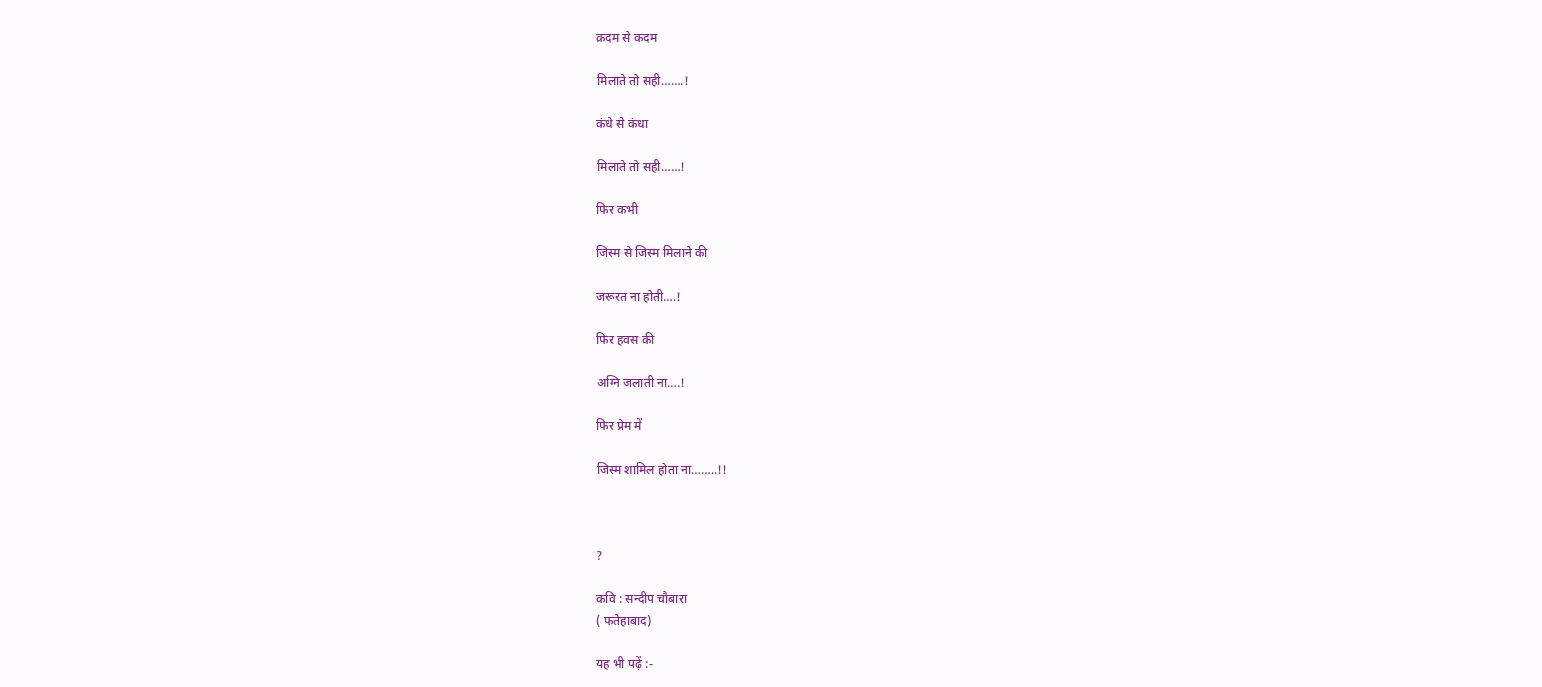क़दम से कदम

मिलाते तो सही…….!

कंधे से कंधा

मिलाते तो सही……!

फिर कभी

जिस्म से जिस्म मिलाने की

जरूरत ना होती….!

फिर हवस की

अग्नि जलाती ना….!

फिर प्रेम में

जिस्म शामिल होता ना……..!!



?

कवि : सन्दीप चौबारा
( फतेहाबाद)

यह भी पढ़ें :-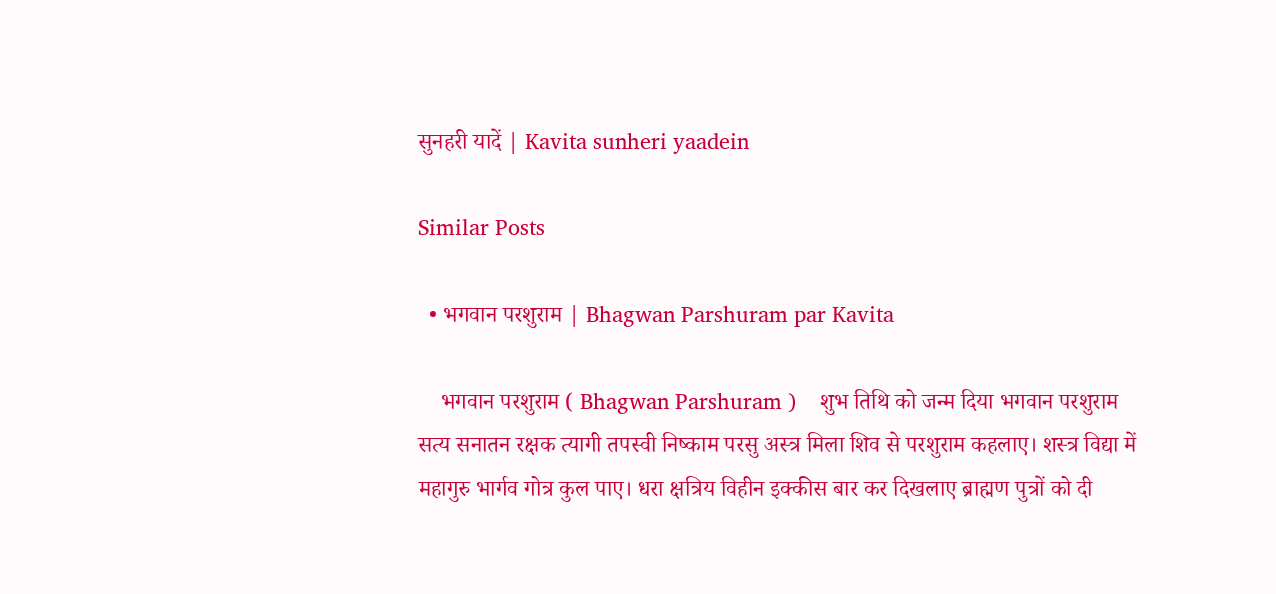सुनहरी यादें | Kavita sunheri yaadein

Similar Posts

  • भगवान परशुराम | Bhagwan Parshuram par Kavita

    भगवान परशुराम ( Bhagwan Parshuram )    शुभ तिथि को जन्म दिया भगवान परशुराम सत्य सनातन रक्षक त्यागी तपस्वी निष्काम परसु अस्त्र मिला शिव से परशुराम कहलाए। शस्त्र विद्या में महागुरु भार्गव गोत्र कुल पाए। धरा क्षत्रिय विहीन इक्कीस बार कर दिखलाए ब्राह्मण पुत्रों को दी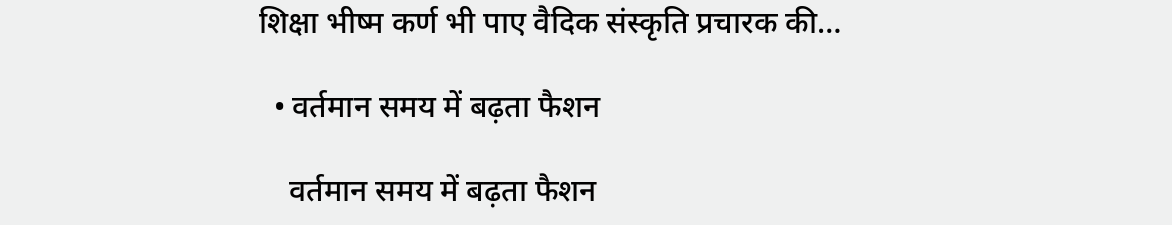शिक्षा भीष्म कर्ण भी पाए वैदिक संस्कृति प्रचारक की…

  • वर्तमान समय में बढ़ता फैशन

    वर्तमान समय में बढ़ता फैशन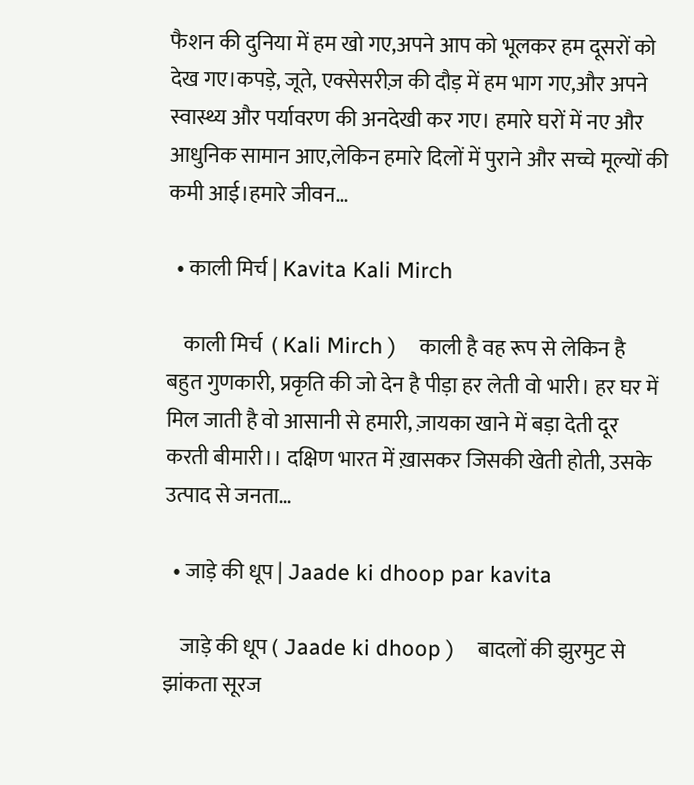फैशन की दुनिया में हम खो गए,अपने आप को भूलकर हम दूसरों को देख गए।कपड़े, जूते, एक्सेसरीज़ की दौड़ में हम भाग गए,और अपने स्वास्थ्य और पर्यावरण की अनदेखी कर गए। हमारे घरों में नए और आधुनिक सामान आए,लेकिन हमारे दिलों में पुराने और सच्चे मूल्यों की कमी आई।हमारे जीवन…

  • काली मिर्च | Kavita Kali Mirch

    काली मिर्च  ( Kali Mirch )    काली है वह रूप से लेकिन है बहुत गुणकारी, प्रकृति की जो देन है पीड़ा हर लेती वो भारी। हर घर में मिल जाती है वो आसानी से हमारी, ज़ायका खाने में बड़ा देती दूर करती बीमारी‌।। दक्षिण भारत में ख़ासकर जिसकी खेती होती, उसके उत्पाद से जनता…

  • जाड़े की धूप | Jaade ki dhoop par kavita

    जाड़े की धूप ( Jaade ki dhoop )    बादलों की झुरमुट से झांकता सूरज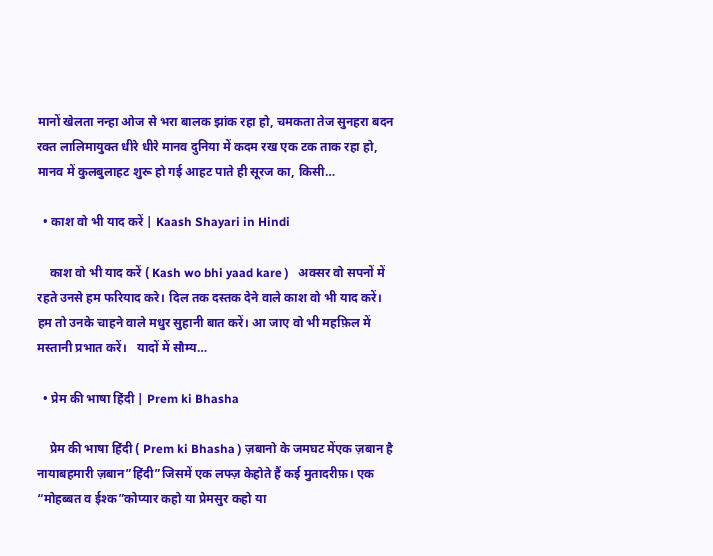मानों खेलता नन्हा ओज से भरा बालक झांक रहा हो, चमकता तेज सुनहरा बदन रक्त लालिमायुक्त धीरे धीरे मानव दुनिया में कदम रख एक टक ताक रहा हो, मानव में कुलबुलाहट शुरू हो गई आहट पाते ही सूरज का, किसी…

  • काश वो भी याद करें | Kaash Shayari in Hindi

    काश वो भी याद करें ( Kash wo bhi yaad kare )   अक्सर वो सपनों में रहते उनसे हम फरियाद करे। दिल तक दस्तक देने वाले काश वो भी याद करें।   हम तो उनके चाहने वाले मधुर सुहानी बात करें। आ जाए वो भी महफ़िल में मस्तानी प्रभात करें।   यादों में सौम्य…

  • प्रेम की भाषा हिंदी | Prem ki Bhasha

    प्रेम की भाषा हिंदी ( Prem ki Bhasha ) ज़बानो के जमघट मेंएक ज़बान है नायाबहमारी ज़बान”हिंदी”जिसमें एक लफ्ज़ केहोते हैं कई मुतादरीफ़। एक “मोहब्बत व ईश्क”कोप्यार कहो या प्रेमसुर कहो या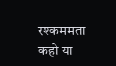रश्कममता कहो या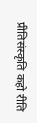प्रीतिसंस्कृति कहो रीति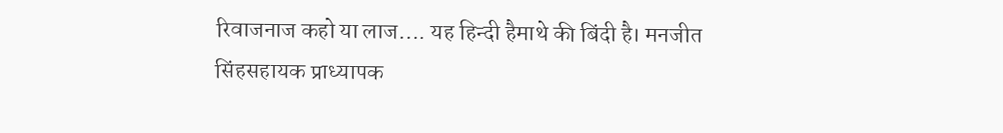रिवाजनाज कहो या लाज…. यह हिन्दी हैमाथे की बिंदी है। मनजीत सिंहसहायक प्राध्यापक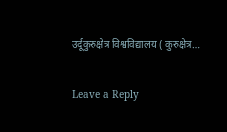उर्दूकुरुक्षेत्र विश्वविद्यालय ( कुरुक्षेत्र…

Leave a Reply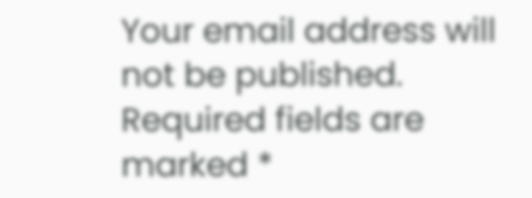Your email address will not be published. Required fields are marked *